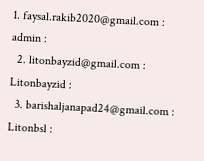1. faysal.rakib2020@gmail.com : admin :
  2. litonbayzid@gmail.com : Litonbayzid :
  3. barishaljanapad24@gmail.com : Litonbsl :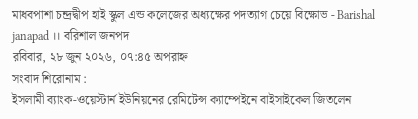মাধবপাশা চন্দ্রদ্বীপ হাই স্কুল এন্ড কলেজের অধ্যক্ষের পদত্যাগ চেয়ে বিক্ষোভ - Barishal janapad ।। বরিশাল জনপদ
রবিবার, ২৮ জুন ২০২৬, ০৭:৪৫ অপরাহ্ন
সংবাদ শিরোনাম :
ইসলামী ব্যাংক-ওয়েস্টার্ন ইউনিয়নের রেমিটেন্স ক্যাম্পেইনে বাইসাইকেল জিতলেন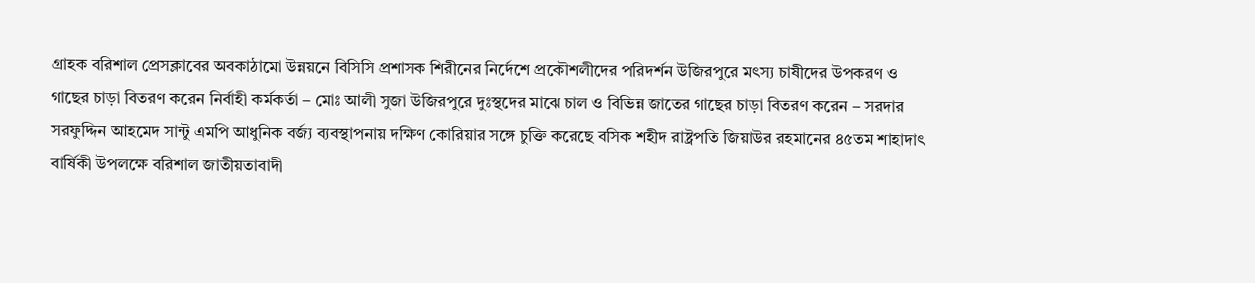গ্রাহক বরিশাল প্রেসক্লাবের অবকাঠামো উন্নয়নে বিসিসি প্রশাসক শিরীনের নির্দেশে প্রকৌশলীদের পরিদর্শন উজিরপুরে মৎস্য চাষীদের উপকরণ ও গাছের চাড়া বিতরণ করেন নির্বাহী কর্মকর্তা – মোঃ আলী সুজা উজিরপুরে দুঃস্থদের মাঝে চাল ও বিভিন্ন জাতের গাছের চাড়া বিতরণ করেন – সরদার সরফুদ্দিন আহমেদ সান্টু এমপি আধুনিক বর্জ্য ব্যবস্থাপনায় দক্ষিণ কোরিয়ার সঙ্গে চুক্তি করেছে বসিক শহীদ রাষ্ট্রপতি জিয়াউর রহমানের ৪৫তম শাহাদাৎ বার্ষিকী উপলক্ষে বরিশাল জাতীয়তাবাদী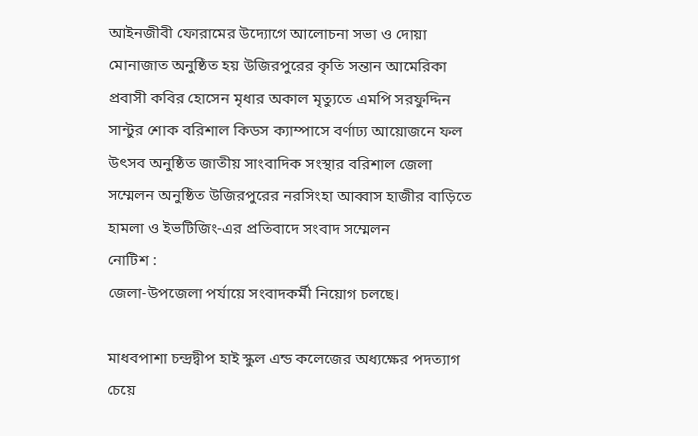আইনজীবী ফোরামের উদ্যোগে আলোচনা সভা ও দোয়া মোনাজাত অনুষ্ঠিত হয় উজিরপুরের কৃতি সন্তান আমেরিকা প্রবাসী কবির হোসেন মৃধার অকাল মৃত্যুতে এমপি সরফুদ্দিন সান্টুর শোক বরিশাল কিডস ক্যাম্পাসে বর্ণাঢ্য আয়োজনে ফল উৎসব অনুষ্ঠিত জাতীয় সাংবাদিক সংস্থার বরিশাল জেলা সম্মেলন অনুষ্ঠিত উজিরপুরের নরসিংহা আব্বাস হাজীর বাড়িতে হামলা ও ইভটিজিং-এর প্রতিবাদে সংবাদ সম্মেলন
নোটিশ :
জেলা-উপজেলা পর্যায়ে সংবাদকর্মী নিয়োগ চলছে।

মাধবপাশা চন্দ্রদ্বীপ হাই স্কুল এন্ড কলেজের অধ্যক্ষের পদত্যাগ চেয়ে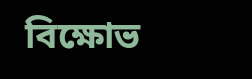বিক্ষোভ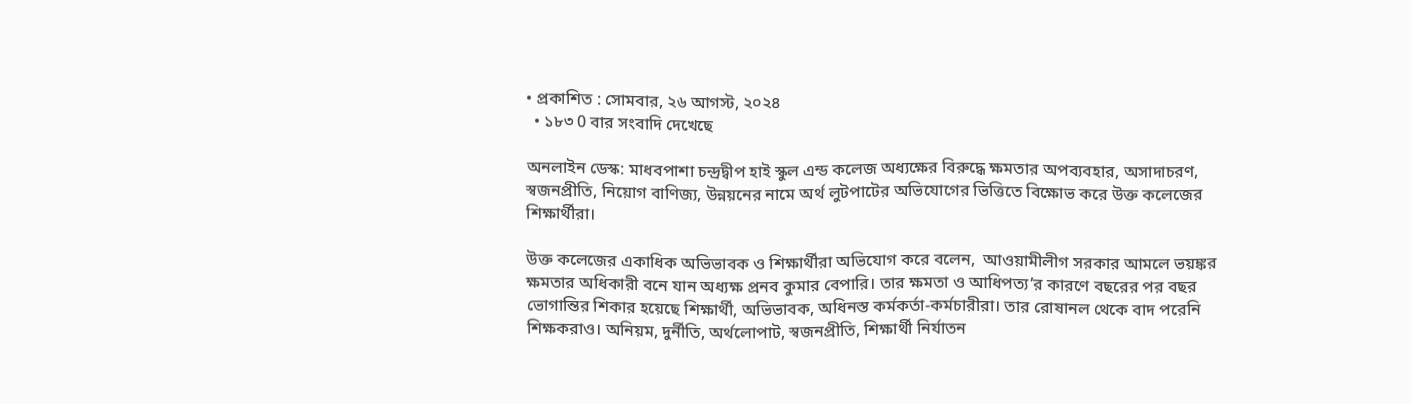• প্রকাশিত : সোমবার, ২৬ আগস্ট, ২০২৪
  • ১৮৩ 0 বার সংবাদি দেখেছে

অনলাইন ডেস্ক: মাধবপাশা চন্দ্রদ্বীপ হাই স্কুল এন্ড কলেজ অধ্যক্ষের বিরুদ্ধে ক্ষমতার অপব্যবহার, অসাদাচরণ, স্বজনপ্রীতি, নিয়োগ বাণিজ্য, উন্নয়নের নামে অর্থ লুটপাটের অভিযোগের ভিত্তিতে বিক্ষোভ করে উক্ত কলেজের শিক্ষার্থীরা।

উক্ত কলেজের একাধিক অভিভাবক ও শিক্ষার্থীরা অভিযোগ করে বলেন,  আওয়ামীলীগ সরকার আমলে ভয়ঙ্কর ক্ষমতার অধিকারী বনে যান অধ্যক্ষ প্রনব কুমার বেপারি। তার ক্ষমতা ও আধিপত্য’র কারণে বছরের পর বছর ভোগান্তির শিকার হয়েছে শিক্ষার্থী, অভিভাবক, অধিনস্ত কর্মকর্তা-কর্মচারীরা। তার রোষানল থেকে বাদ পরেনি শিক্ষকরাও। অনিয়ম, দুর্নীতি, অর্থলোপাট, স্বজনপ্রীতি, শিক্ষার্থী নির্যাতন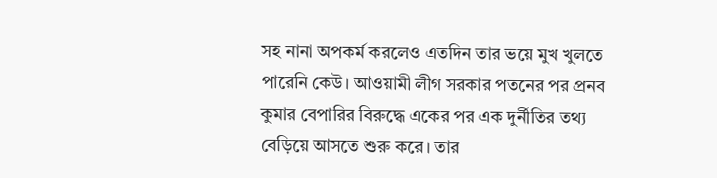সহ নানা অপকর্ম করলেও এতদিন তার ভয়ে মুখ খুলতে পারেনি কেউ। আওয়ামী লীগ সরকার পতনের পর প্রনব কুমার বেপারির বিরুদ্ধে একের পর এক দুর্নীতির তথ্য বেড়িয়ে আসতে শুরু করে। তার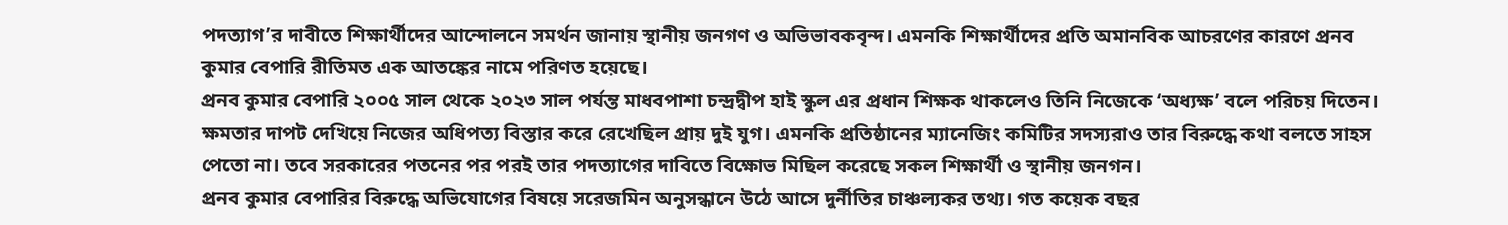পদত্যাগ’র দাবীতে শিক্ষার্থীদের আন্দোলনে সমর্থন জানায় স্থানীয় জনগণ ও অভিভাবকবৃন্দ। এমনকি শিক্ষার্থীদের প্রতি অমানবিক আচরণের কারণে প্রনব কুমার বেপারি রীতিমত এক আতঙ্কের নামে পরিণত হয়েছে।
প্রনব কুমার বেপারি ২০০৫ সাল থেকে ২০২৩ সাল পর্যন্ত মাধবপাশা চন্দ্রদ্বীপ হাই স্কুল এর প্রধান শিক্ষক থাকলেও তিনি নিজেকে ‘অধ্যক্ষ’ বলে পরিচয় দিতেন। ক্ষমতার দাপট দেখিয়ে নিজের অধিপত্য বিস্তার করে রেখেছিল প্রায় দুই যুগ। এমনকি প্রতিষ্ঠানের ম্যানেজিং কমিটির সদস্যরাও তার বিরুদ্ধে কথা বলতে সাহস পেতো না। তবে সরকারের পতনের পর পরই তার পদত্যাগের দাবিতে বিক্ষোভ মিছিল করেছে সকল শিক্ষার্থী ও স্থানীয় জনগন।
প্রনব কুমার বেপারির বিরুদ্ধে অভিযোগের বিষয়ে সরেজমিন অনুসন্ধানে উঠে আসে দুর্নীতির চাঞ্চল্যকর তথ্য। গত কয়েক বছর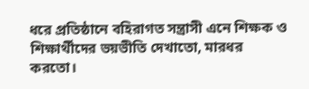ধরে প্রতিষ্ঠানে বহিরাগত সন্ত্রাসী এনে শিক্ষক ও শিক্ষার্থীদের ভয়ভীতি দেখাতো, মারধর করতো।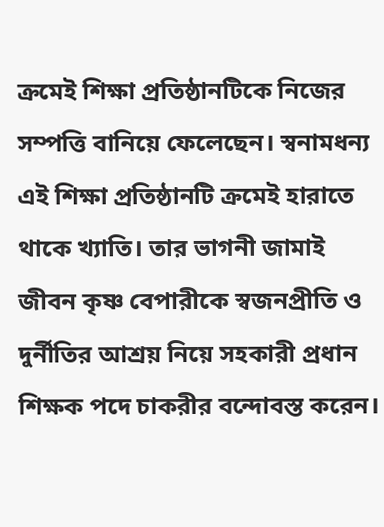ক্রমেই শিক্ষা প্রতিষ্ঠানটিকে নিজের সম্পত্তি বানিয়ে ফেলেছেন। স্বনামধন্য এই শিক্ষা প্রতিষ্ঠানটি ক্রমেই হারাতে থাকে খ্যাতি। তার ভাগনী জামাই জীবন কৃষ্ণ বেপারীকে স্বজনপ্রীতি ও দুর্নীতির আশ্রয় নিয়ে সহকারী প্রধান শিক্ষক পদে চাকরীর বন্দোবস্ত করেন।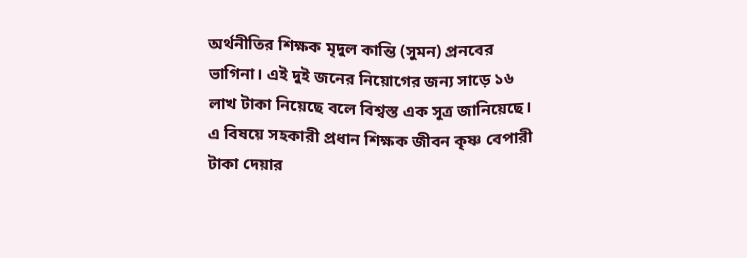অর্থনীতির শিক্ষক মৃদুল কান্তি (সুমন) প্রনবের ভাগিনা। এই দুই জনের নিয়োগের জন্য সাড়ে ১৬ লাখ টাকা নিয়েছে বলে বিশ্বস্ত এক সূত্র জানিয়েছে। এ বিষয়ে সহকারী প্রধান শিক্ষক জীবন কৃষ্ণ বেপারী টাকা দেয়ার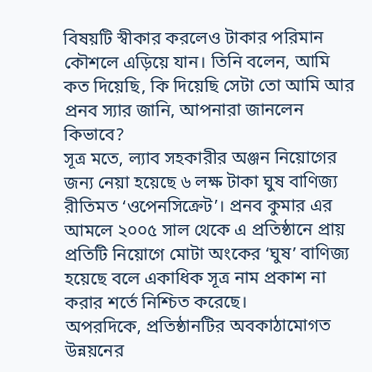বিষয়টি স্বীকার করলেও টাকার পরিমান কৌশলে এড়িয়ে যান। তিনি বলেন, আমি কত দিয়েছি, কি দিয়েছি সেটা তো আমি আর প্রনব স্যার জানি, আপনারা জানলেন কিভাবে?
সূত্র মতে, ল্যাব সহকারীর অঞ্জন নিয়োগের জন্য নেয়া হয়েছে ৬ লক্ষ টাকা ঘুষ বাণিজ্য রীতিমত ‘ওপেনসিক্রেট’। প্রনব কুমার এর আমলে ২০০৫ সাল থেকে এ প্রতিষ্ঠানে প্রায় প্রতিটি নিয়োগে মোটা অংকের ‘ঘুষ’ বাণিজ্য হয়েছে বলে একাধিক সূত্র নাম প্রকাশ না করার শর্তে নিশ্চিত করেছে।
অপরদিকে, প্রতিষ্ঠানটির অবকাঠামোগত উন্নয়নের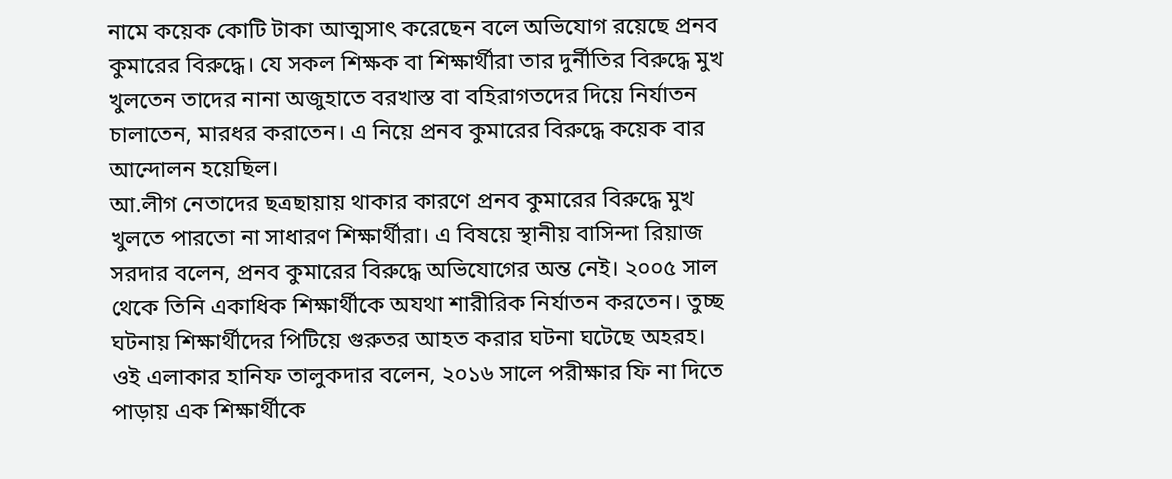নামে কয়েক কোটি টাকা আত্মসাৎ করেছেন বলে অভিযোগ রয়েছে প্রনব কুমারের বিরুদ্ধে। যে সকল শিক্ষক বা শিক্ষার্থীরা তার দুর্নীতির বিরুদ্ধে মুখ খুলতেন তাদের নানা অজুহাতে বরখাস্ত বা বহিরাগতদের দিয়ে নির্যাতন চালাতেন, মারধর করাতেন। এ নিয়ে প্রনব কুমারের বিরুদ্ধে কয়েক বার আন্দোলন হয়েছিল।
আ.লীগ নেতাদের ছত্রছায়ায় থাকার কারণে প্রনব কুমারের বিরুদ্ধে মুখ খুলতে পারতো না সাধারণ শিক্ষার্থীরা। এ বিষয়ে স্থানীয় বাসিন্দা রিয়াজ সরদার বলেন, প্রনব কুমারের বিরুদ্ধে অভিযোগের অন্ত নেই। ২০০৫ সাল থেকে তিনি একাধিক শিক্ষার্থীকে অযথা শারীরিক নির্যাতন করতেন। তুচ্ছ ঘটনায় শিক্ষার্থীদের পিটিয়ে গুরুতর আহত করার ঘটনা ঘটেছে অহরহ। ওই এলাকার হানিফ তালুকদার বলেন, ২০১৬ সালে পরীক্ষার ফি না দিতে পাড়ায় এক শিক্ষার্থীকে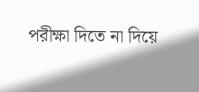পরীক্ষা দিতে না দিয়ে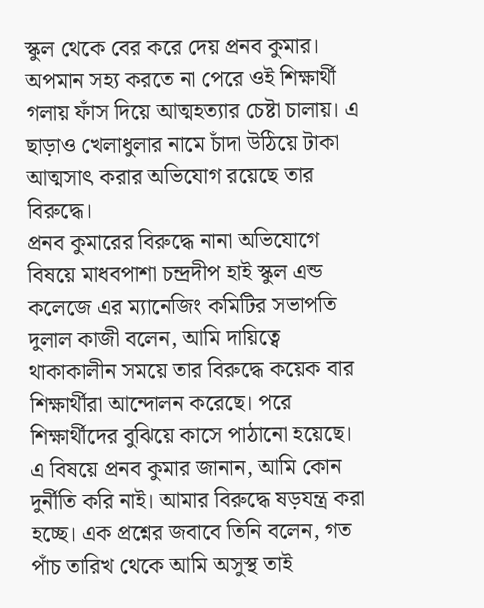স্কুল থেকে বের করে দেয় প্রনব কুমার। অপমান সহ্য করতে না পেরে ওই শিক্ষার্থী গলায় ফাঁস দিয়ে আত্মহত্যার চেষ্টা চালায়। এ ছাড়াও খেলাধুলার নামে চাঁদা উঠিয়ে টাকা আত্মসাৎ করার অভিযোগ রয়েছে তার বিরুদ্ধে।
প্রনব কুমারের বিরুদ্ধে নানা অভিযোগে বিষয়ে মাধবপাশা চন্দ্রদীপ হাই স্কুল এন্ড কলেজে এর ম্যানেজিং কমিটির সভাপতি দুলাল কাজী বলেন, আমি দায়িত্বে থাকাকালীন সময়ে তার বিরুদ্ধে কয়েক বার শিক্ষার্থীরা আন্দোলন করেছে। পরে শিক্ষার্থীদের বুঝিয়ে কাসে পাঠানো হয়েছে।
এ বিষয়ে প্রনব কুমার জানান, আমি কোন দুর্নীতি করি নাই। আমার বিরুদ্ধে ষড়যন্ত্র করা হচ্ছে। এক প্রশ্নের জবাবে তিনি বলেন, গত পাঁচ তারিখ থেকে আমি অসুস্থ তাই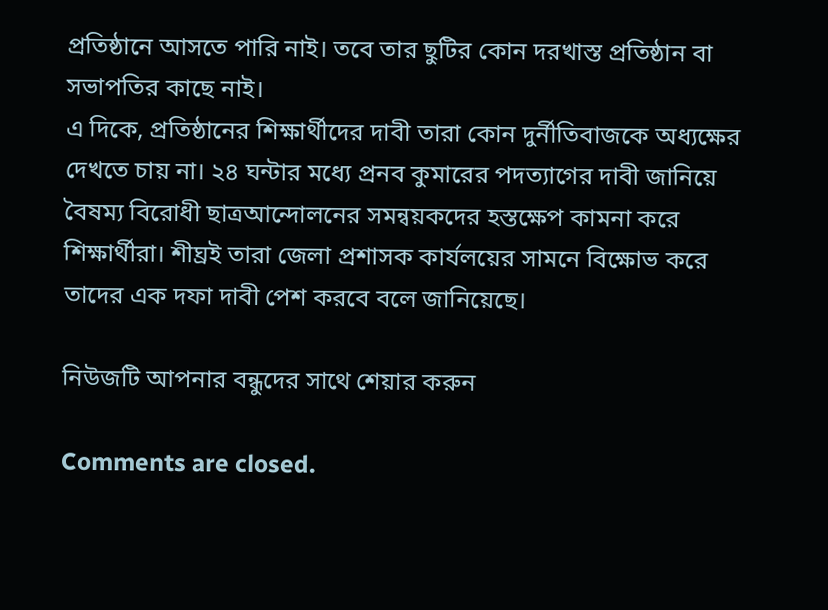প্রতিষ্ঠানে আসতে পারি নাই। তবে তার ছুটির কোন দরখাস্ত প্রতিষ্ঠান বা সভাপতির কাছে নাই।
এ দিকে, প্রতিষ্ঠানের শিক্ষার্থীদের দাবী তারা কোন দুর্নীতিবাজকে অধ্যক্ষের দেখতে চায় না। ২৪ ঘন্টার মধ্যে প্রনব কুমারের পদত্যাগের দাবী জানিয়ে বৈষম্য বিরোধী ছাত্রআন্দোলনের সমন্বয়কদের হস্তক্ষেপ কামনা করে শিক্ষার্থীরা। শীঘ্রই তারা জেলা প্রশাসক কার্যলয়ের সামনে বিক্ষোভ করে তাদের এক দফা দাবী পেশ করবে বলে জানিয়েছে।

নিউজটি আপনার বন্ধুদের সাথে শেয়ার করুন

Comments are closed.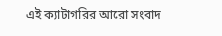এই ক্যাটাগরির ‍আরো সংবাদ